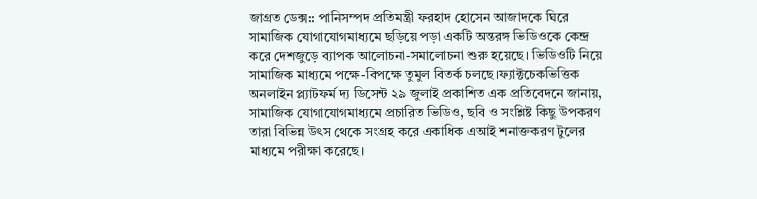জাগ্রত ডেক্স:: পানিসম্পদ প্রতিমন্ত্রী ফরহাদ হোসেন আজাদকে ঘিরে সামাজিক যোগাযোগমাধ্যমে ছড়িয়ে পড়া একটি অন্তরঙ্গ ভিডিওকে কেন্দ্র করে দেশজুড়ে ব্যাপক আলোচনা-সমালোচনা শুরু হয়েছে। ভিডিওটি নিয়ে সামাজিক মাধ্যমে পক্ষে-বিপক্ষে তুমুল বিতর্ক চলছে।ফ্যাক্টচেকভিত্তিক অনলাইন প্ল্যাটফর্ম দ্য ডিসেন্ট ২৯ জুলাই প্রকাশিত এক প্রতিবেদনে জানায়, সামাজিক যোগাযোগমাধ্যমে প্রচারিত ভিডিও, ছবি ও সংশ্লিষ্ট কিছু উপকরণ তারা বিভিন্ন উৎস থেকে সংগ্রহ করে একাধিক এআই শনাক্তকরণ টুলের মাধ্যমে পরীক্ষা করেছে।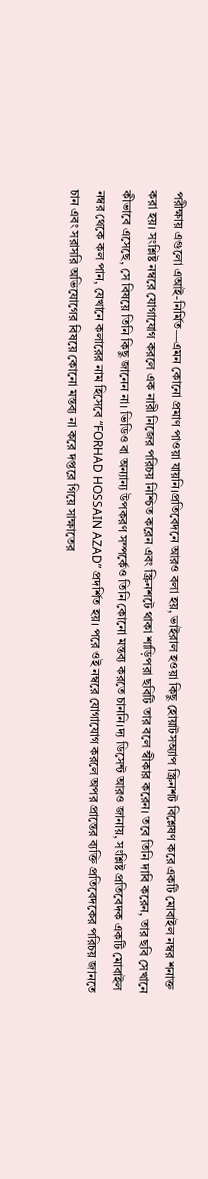পরীক্ষায় এগুলো এআই-নির্মিত—এমন কোনো প্রমাণ পাওয়া যায়নি।প্রতিবেদনে আরও বলা হয়, ভাইরাল হওয়া কিছু হোয়াটসঅ্যাপ স্ক্রিনশট বিশ্লেষণ করে একটি মোবাইল নম্বর শনাক্ত করা হয়। সংশ্লিষ্ট নম্বরে যোগাযোগ করলে এক নারী নিজের পরিচয় নিশ্চিত করেন এবং স্ক্রিনশটে থাকা শাড়িপরা ছবিটি তার বলে স্বীকার করেন। তবে তিনি দাবি করেন, তার ছবি সেখানে কীভাবে এসেছে, সে বিষয়ে তিনি কিছু জানেন না। ভিডিও বা অন্যান্য উপকরণ সম্পর্কেও তিনি কোনো মন্তব্য করতে চাননি।দ্য ডিসেন্ট আরও জানায়, সংশ্লিষ্ট প্রতিবেদক একটি মোবাইল নম্বর থেকে কল পান, যেখানে কলারের নাম হিসেবে “FORHAD HOSSAIN AZAD” প্রদর্শিত হয়। পরে ওই নম্বরে যোগাযোগ করলে অপর প্রান্তের ব্যক্তি প্রতিবেদকের পরিচয় জানতে চান এবং সরাসরি অভিযোগের বিষয়ে কোনো মন্তব্য না করে দপ্তরে গিয়ে সাক্ষাতের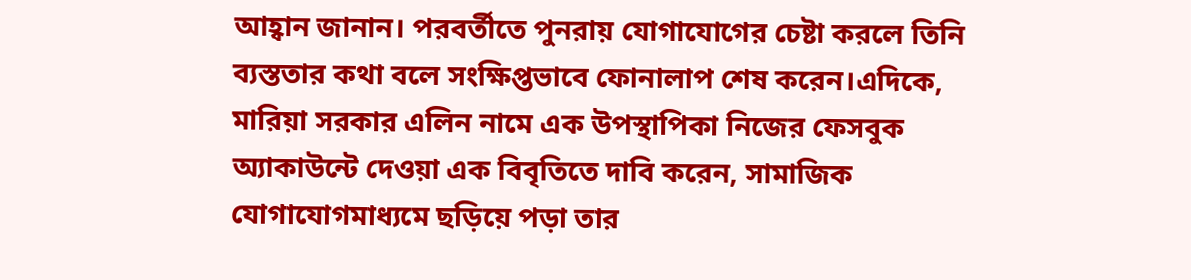আহ্বান জানান। পরবর্তীতে পুনরায় যোগাযোগের চেষ্টা করলে তিনি ব্যস্ততার কথা বলে সংক্ষিপ্তভাবে ফোনালাপ শেষ করেন।এদিকে, মারিয়া সরকার এলিন নামে এক উপস্থাপিকা নিজের ফেসবুক অ্যাকাউন্টে দেওয়া এক বিবৃতিতে দাবি করেন, সামাজিক যোগাযোগমাধ্যমে ছড়িয়ে পড়া তার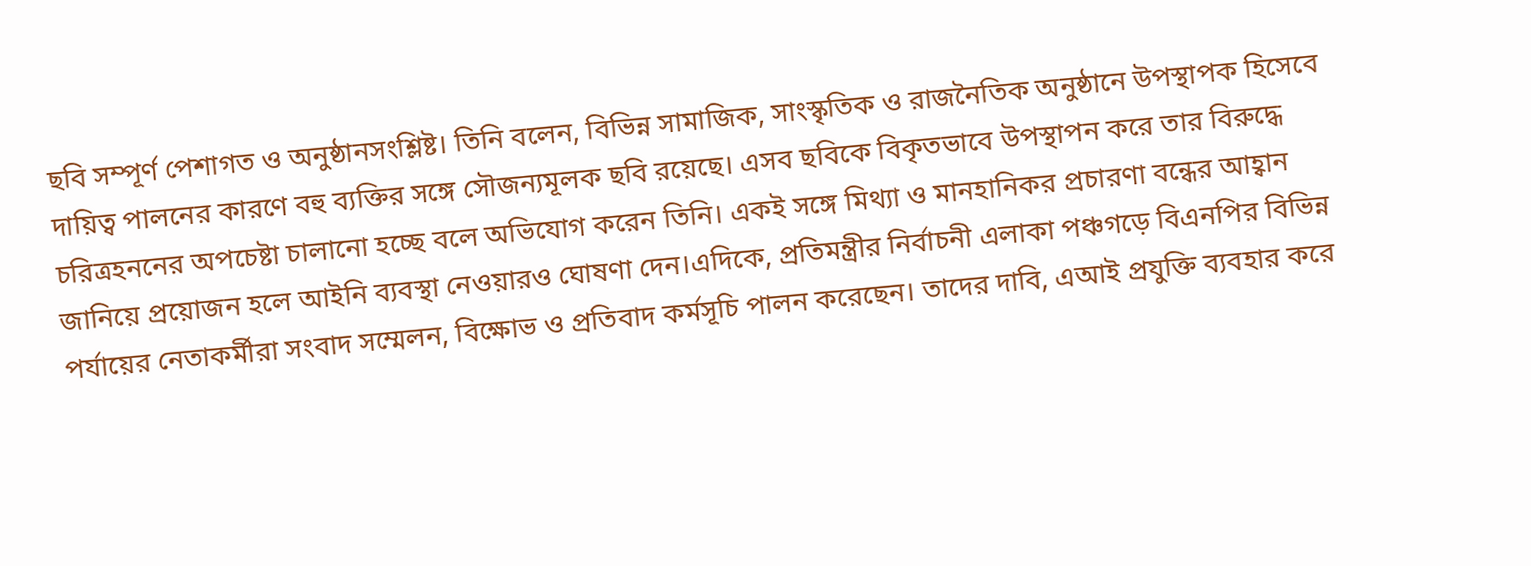ছবি সম্পূর্ণ পেশাগত ও অনুষ্ঠানসংশ্লিষ্ট। তিনি বলেন, বিভিন্ন সামাজিক, সাংস্কৃতিক ও রাজনৈতিক অনুষ্ঠানে উপস্থাপক হিসেবে দায়িত্ব পালনের কারণে বহু ব্যক্তির সঙ্গে সৌজন্যমূলক ছবি রয়েছে। এসব ছবিকে বিকৃতভাবে উপস্থাপন করে তার বিরুদ্ধে চরিত্রহননের অপচেষ্টা চালানো হচ্ছে বলে অভিযোগ করেন তিনি। একই সঙ্গে মিথ্যা ও মানহানিকর প্রচারণা বন্ধের আহ্বান জানিয়ে প্রয়োজন হলে আইনি ব্যবস্থা নেওয়ারও ঘোষণা দেন।এদিকে, প্রতিমন্ত্রীর নির্বাচনী এলাকা পঞ্চগড়ে বিএনপির বিভিন্ন পর্যায়ের নেতাকর্মীরা সংবাদ সম্মেলন, বিক্ষোভ ও প্রতিবাদ কর্মসূচি পালন করেছেন। তাদের দাবি, এআই প্রযুক্তি ব্যবহার করে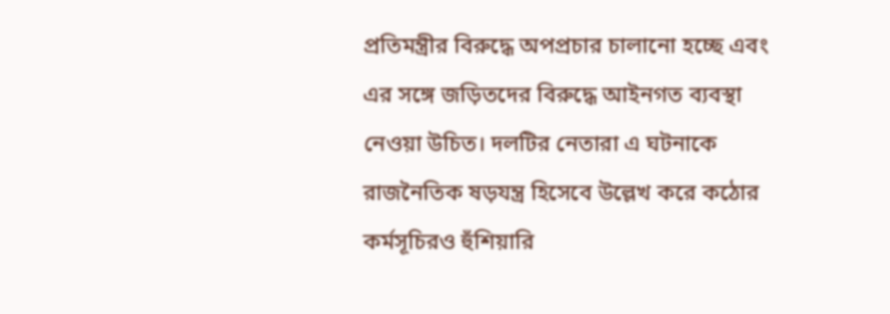প্রতিমন্ত্রীর বিরুদ্ধে অপপ্রচার চালানো হচ্ছে এবং এর সঙ্গে জড়িতদের বিরুদ্ধে আইনগত ব্যবস্থা নেওয়া উচিত। দলটির নেতারা এ ঘটনাকে রাজনৈতিক ষড়যন্ত্র হিসেবে উল্লেখ করে কঠোর কর্মসূচিরও হুঁশিয়ারি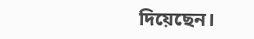দিয়েছেন।